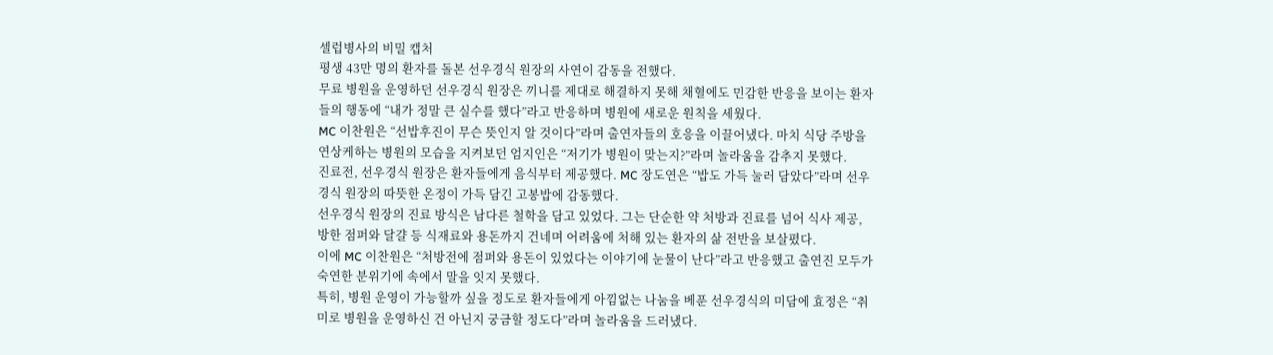셀럽병사의 비밀 캡처
평생 43만 명의 환자를 돌본 선우경식 원장의 사연이 감동을 전했다.
무료 병원을 운영하던 선우경식 원장은 끼니를 제대로 해결하지 못해 채혈에도 민감한 반응을 보이는 환자들의 행동에 “내가 정말 큰 실수를 했다”라고 반응하며 병원에 새로운 원칙을 세웠다.
MC 이찬원은 “선밥후진이 무슨 뜻인지 알 것이다”라며 출연자들의 호응을 이끌어냈다. 마치 식당 주방을 연상케하는 병원의 모습을 지켜보던 엄지인은 “저기가 병원이 맞는지?”라며 놀라움을 감추지 못했다.
진료전, 선우경식 원장은 환자들에게 음식부터 제공했다. MC 장도연은 “밥도 가득 눌러 담았다”라며 선우경식 원장의 따뜻한 온정이 가득 담긴 고봉밥에 감동했다.
선우경식 원장의 진료 방식은 남다른 철학을 담고 있었다. 그는 단순한 약 처방과 진료를 넘어 식사 제공, 방한 점퍼와 달걀 등 식재료와 용돈까지 건네며 어려움에 처해 있는 환자의 삶 전반을 보살폈다.
이에 MC 이찬원은 “처방전에 점퍼와 용돈이 있었다는 이야기에 눈물이 난다”라고 반응했고 출연진 모두가 숙연한 분위기에 속에서 말을 잇지 못했다.
특히, 병원 운영이 가능할까 싶을 정도로 환자들에게 아낌없는 나눔을 베푼 선우경식의 미담에 효정은 “취미로 병원을 운영하신 건 아닌지 궁금할 정도다”라며 놀라움을 드러냈다.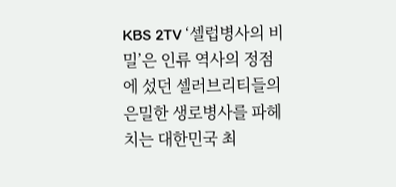KBS 2TV ‘셀럽병사의 비밀’은 인류 역사의 정점에 섰던 셀러브리티들의 은밀한 생로병사를 파헤치는 대한민국 최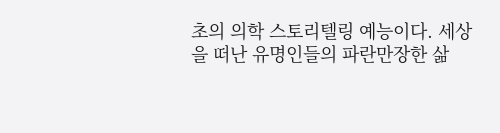초의 의학 스토리텔링 예능이다. 세상을 떠난 유명인들의 파란만장한 삶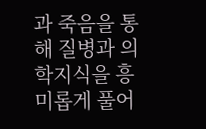과 죽음을 통해 질병과 의학지식을 흥미롭게 풀어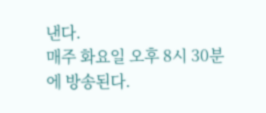낸다.
매주 화요일 오후 8시 30분에 방송된다.